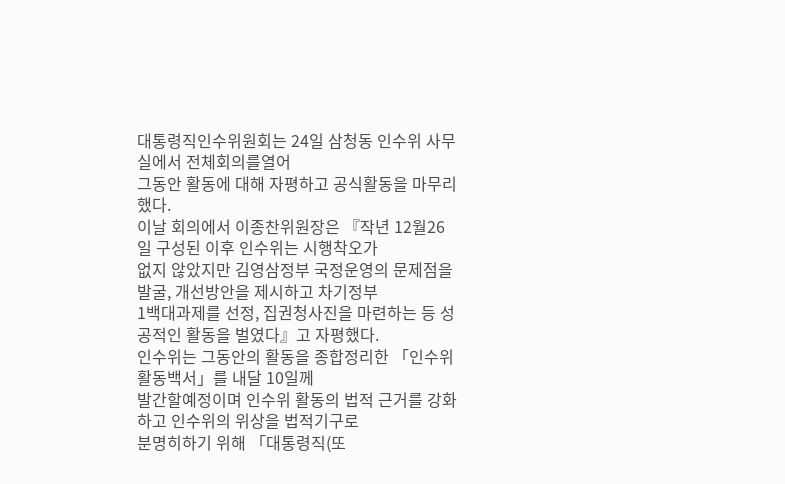대통령직인수위원회는 24일 삼청동 인수위 사무실에서 전체회의를열어
그동안 활동에 대해 자평하고 공식활동을 마무리했다.
이날 회의에서 이종찬위원장은 『작년 12월26일 구성된 이후 인수위는 시행착오가
없지 않았지만 김영삼정부 국정운영의 문제점을 발굴, 개선방안을 제시하고 차기정부
1백대과제를 선정, 집권청사진을 마련하는 등 성공적인 활동을 벌였다』고 자평했다.
인수위는 그동안의 활동을 종합정리한 「인수위 활동백서」를 내달 10일께
발간할예정이며 인수위 활동의 법적 근거를 강화하고 인수위의 위상을 법적기구로
분명히하기 위해 「대통령직(또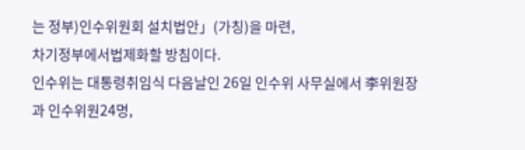는 정부)인수위원회 설치법안」(가칭)을 마련,
차기정부에서법제화할 방침이다.
인수위는 대통령취임식 다음날인 26일 인수위 사무실에서 李위원장과 인수위원24명,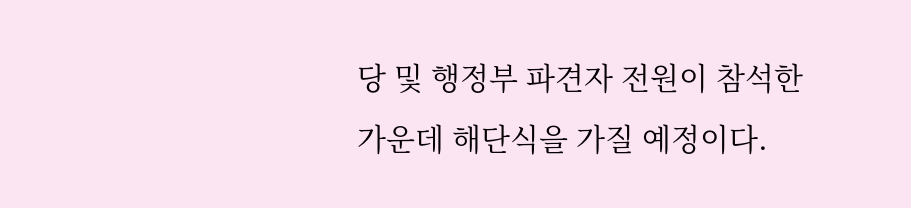당 및 행정부 파견자 전원이 참석한 가운데 해단식을 가질 예정이다.